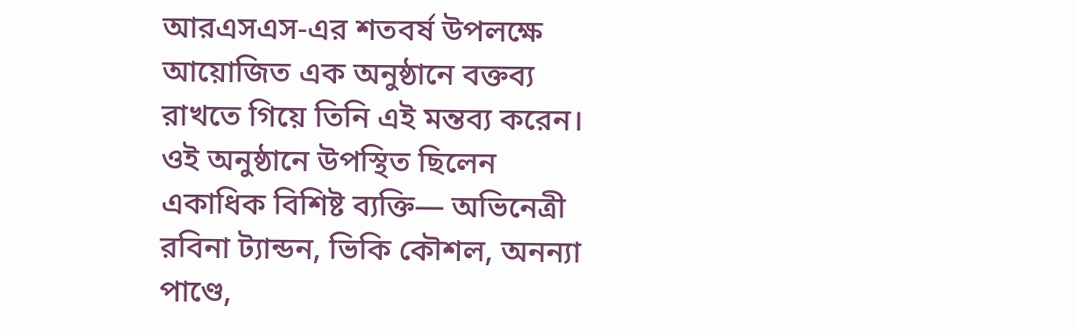আরএসএস-এর শতবর্ষ উপলক্ষে আয়োজিত এক অনুষ্ঠানে বক্তব্য রাখতে গিয়ে তিনি এই মন্তব্য করেন। ওই অনুষ্ঠানে উপস্থিত ছিলেন একাধিক বিশিষ্ট ব্যক্তি— অভিনেত্রী রবিনা ট্যান্ডন, ভিকি কৌশল, অনন্যা পাণ্ডে,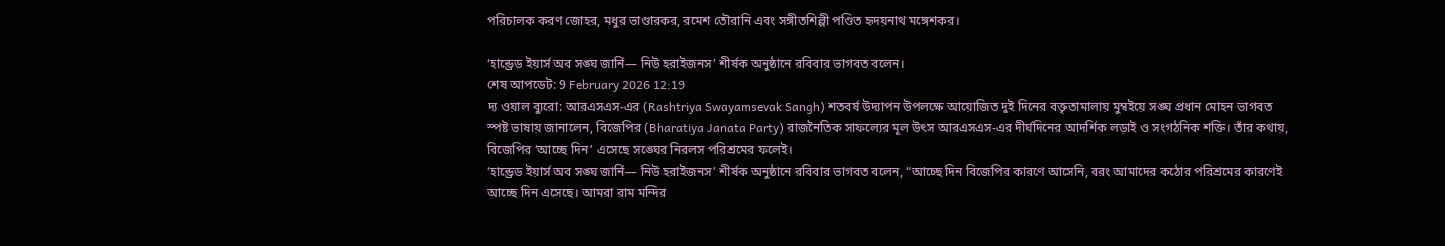পরিচালক করণ জোহর, মধুর ভাণ্ডারকর, রমেশ তৌরানি এবং সঙ্গীতশিল্পী পণ্ডিত হৃদয়নাথ মঙ্গেশকর।

‘হান্ড্রেড ইয়ার্স অব সঙ্ঘ জার্নি— নিউ হরাইজনস’ শীর্ষক অনুষ্ঠানে রবিবার ভাগবত বলেন।
শেষ আপডেট: 9 February 2026 12:19
দ্য ওয়াল ব্যুরো: আরএসএস-এর (Rashtriya Swayamsevak Sangh) শতবর্ষ উদ্যাপন উপলক্ষে আয়োজিত দুই দিনের বক্তৃতামালায় মুম্বইয়ে সঙ্ঘ প্রধান মোহন ভাগবত স্পষ্ট ভাষায় জানালেন, বিজেপির (Bharatiya Janata Party) রাজনৈতিক সাফল্যের মূল উৎস আরএসএস-এর দীর্ঘদিনের আদর্শিক লড়াই ও সংগঠনিক শক্তি। তাঁর কথায়, বিজেপির ‘আচ্ছে দিন’ এসেছে সঙ্ঘের নিরলস পরিশ্রমের ফলেই।
‘হান্ড্রেড ইয়ার্স অব সঙ্ঘ জার্নি— নিউ হরাইজনস’ শীর্ষক অনুষ্ঠানে রবিবার ভাগবত বলেন, “আচ্ছে দিন বিজেপির কারণে আসেনি, বরং আমাদের কঠোর পরিশ্রমের কারণেই আচ্ছে দিন এসেছে। আমরা রাম মন্দির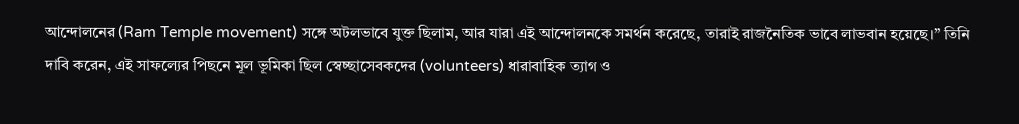আন্দোলনের (Ram Temple movement) সঙ্গে অটলভাবে যুক্ত ছিলাম, আর যারা এই আন্দোলনকে সমর্থন করেছে, তারাই রাজনৈতিক ভাবে লাভবান হয়েছে।” তিনি দাবি করেন, এই সাফল্যের পিছনে মূল ভূমিকা ছিল স্বেচ্ছাসেবকদের (volunteers) ধারাবাহিক ত্যাগ ও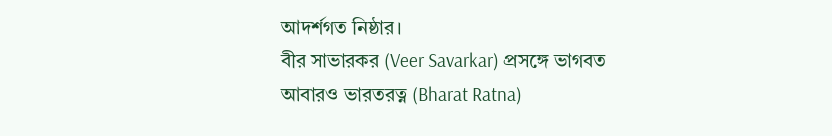আদর্শগত নিষ্ঠার।
বীর সাভারকর (Veer Savarkar) প্রসঙ্গে ভাগবত আবারও ভারতরত্ন (Bharat Ratna)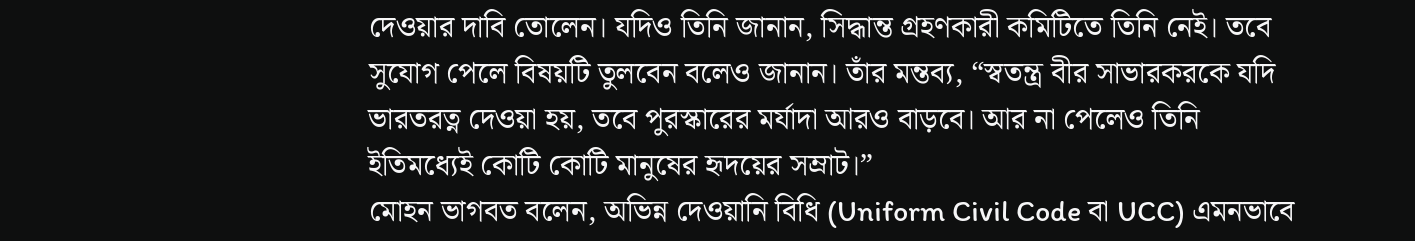দেওয়ার দাবি তোলেন। যদিও তিনি জানান, সিদ্ধান্ত গ্রহণকারী কমিটিতে তিনি নেই। তবে সুযোগ পেলে বিষয়টি তুলবেন বলেও জানান। তাঁর মন্তব্য, “স্বতন্ত্র বীর সাভারকরকে যদি ভারতরত্ন দেওয়া হয়, তবে পুরস্কারের মর্যাদা আরও বাড়বে। আর না পেলেও তিনি ইতিমধ্যেই কোটি কোটি মানুষের হৃদয়ের সম্রাট।”
মোহন ভাগবত বলেন, অভিন্ন দেওয়ানি বিধি (Uniform Civil Code বা UCC) এমনভাবে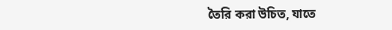তৈরি করা উচিত, যাতে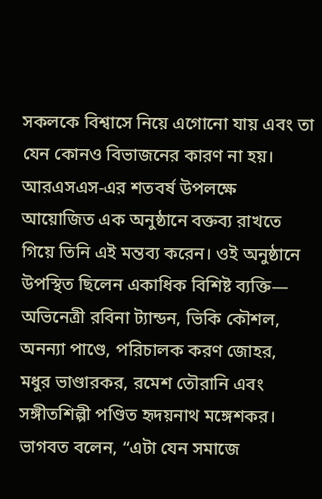সকলকে বিশ্বাসে নিয়ে এগোনো যায় এবং তা যেন কোনও বিভাজনের কারণ না হয়। আরএসএস-এর শতবর্ষ উপলক্ষে আয়োজিত এক অনুষ্ঠানে বক্তব্য রাখতে গিয়ে তিনি এই মন্তব্য করেন। ওই অনুষ্ঠানে উপস্থিত ছিলেন একাধিক বিশিষ্ট ব্যক্তি— অভিনেত্রী রবিনা ট্যান্ডন, ভিকি কৌশল, অনন্যা পাণ্ডে, পরিচালক করণ জোহর, মধুর ভাণ্ডারকর, রমেশ তৌরানি এবং সঙ্গীতশিল্পী পণ্ডিত হৃদয়নাথ মঙ্গেশকর।
ভাগবত বলেন, “এটা যেন সমাজে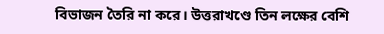বিভাজন তৈরি না করে। উত্তরাখণ্ডে তিন লক্ষের বেশি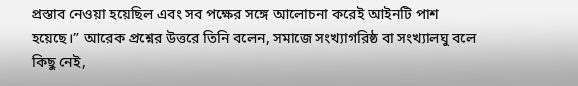প্রস্তাব নেওয়া হয়েছিল এবং সব পক্ষের সঙ্গে আলোচনা করেই আইনটি পাশ হয়েছে।” আরেক প্রশ্নের উত্তরে তিনি বলেন, সমাজে সংখ্যাগরিষ্ঠ বা সংখ্যালঘু বলে কিছু নেই,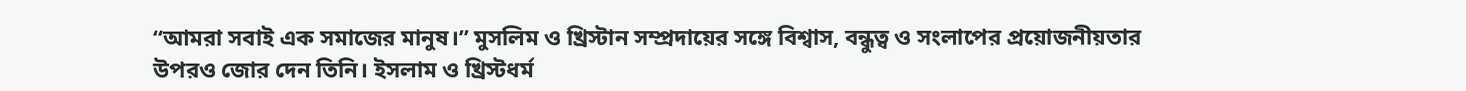“আমরা সবাই এক সমাজের মানুষ।” মুসলিম ও খ্রিস্টান সম্প্রদায়ের সঙ্গে বিশ্বাস, বন্ধুত্ব ও সংলাপের প্রয়োজনীয়তার উপরও জোর দেন তিনি। ইসলাম ও খ্রিস্টধর্ম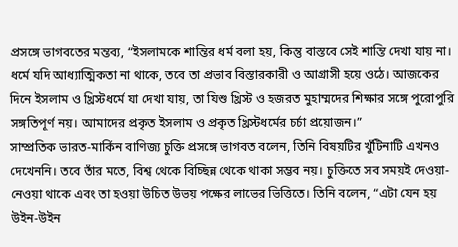প্রসঙ্গে ভাগবতের মন্তব্য, “ইসলামকে শান্তির ধর্ম বলা হয়, কিন্তু বাস্তবে সেই শান্তি দেখা যায় না। ধর্মে যদি আধ্যাত্মিকতা না থাকে, তবে তা প্রভাব বিস্তারকারী ও আগ্রাসী হয়ে ওঠে। আজকের দিনে ইসলাম ও খ্রিস্টধর্মে যা দেখা যায়, তা যিশু খ্রিস্ট ও হজরত মুহাম্মদের শিক্ষার সঙ্গে পুরোপুরি সঙ্গতিপূর্ণ নয়। আমাদের প্রকৃত ইসলাম ও প্রকৃত খ্রিস্টধর্মের চর্চা প্রয়োজন।”
সাম্প্রতিক ভারত-মার্কিন বাণিজ্য চুক্তি প্রসঙ্গে ভাগবত বলেন, তিনি বিষয়টির খুঁটিনাটি এখনও দেখেননি। তবে তাঁর মতে, বিশ্ব থেকে বিচ্ছিন্ন থেকে থাকা সম্ভব নয়। চুক্তিতে সব সময়ই দেওয়া-নেওয়া থাকে এবং তা হওয়া উচিত উভয় পক্ষের লাভের ভিত্তিতে। তিনি বলেন, “এটা যেন হয় উইন-উইন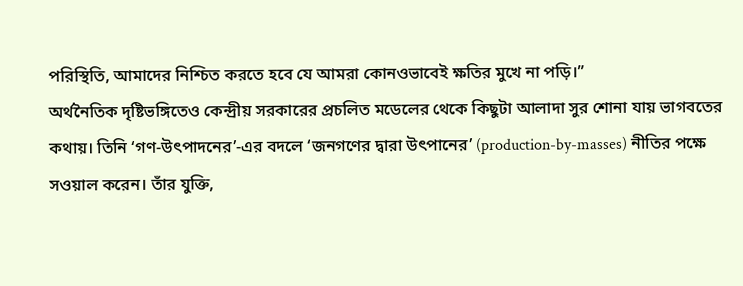পরিস্থিতি, আমাদের নিশ্চিত করতে হবে যে আমরা কোনওভাবেই ক্ষতির মুখে না পড়ি।”
অর্থনৈতিক দৃষ্টিভঙ্গিতেও কেন্দ্রীয় সরকারের প্রচলিত মডেলের থেকে কিছুটা আলাদা সুর শোনা যায় ভাগবতের কথায়। তিনি ‘গণ-উৎপাদনের’-এর বদলে ‘জনগণের দ্বারা উৎপানের’ (production-by-masses) নীতির পক্ষে সওয়াল করেন। তাঁর যুক্তি,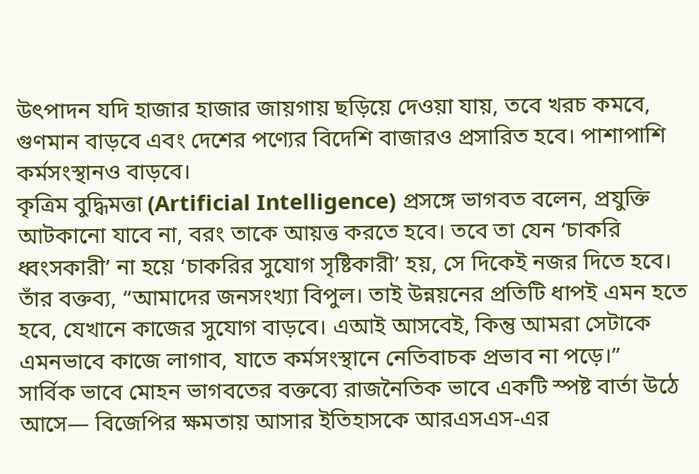উৎপাদন যদি হাজার হাজার জায়গায় ছড়িয়ে দেওয়া যায়, তবে খরচ কমবে, গুণমান বাড়বে এবং দেশের পণ্যের বিদেশি বাজারও প্রসারিত হবে। পাশাপাশি কর্মসংস্থানও বাড়বে।
কৃত্রিম বুদ্ধিমত্তা (Artificial Intelligence) প্রসঙ্গে ভাগবত বলেন, প্রযুক্তি আটকানো যাবে না, বরং তাকে আয়ত্ত করতে হবে। তবে তা যেন ‘চাকরি ধ্বংসকারী’ না হয়ে ‘চাকরির সুযোগ সৃষ্টিকারী’ হয়, সে দিকেই নজর দিতে হবে। তাঁর বক্তব্য, “আমাদের জনসংখ্যা বিপুল। তাই উন্নয়নের প্রতিটি ধাপই এমন হতে হবে, যেখানে কাজের সুযোগ বাড়বে। এআই আসবেই, কিন্তু আমরা সেটাকে এমনভাবে কাজে লাগাব, যাতে কর্মসংস্থানে নেতিবাচক প্রভাব না পড়ে।”
সার্বিক ভাবে মোহন ভাগবতের বক্তব্যে রাজনৈতিক ভাবে একটি স্পষ্ট বার্তা উঠে আসে— বিজেপির ক্ষমতায় আসার ইতিহাসকে আরএসএস-এর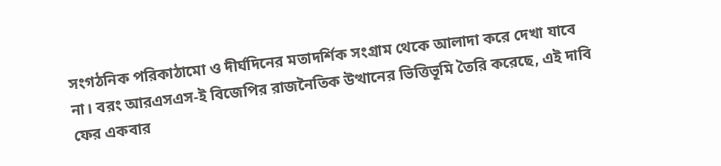সংগঠনিক পরিকাঠামো ও দীর্ঘদিনের মতাদর্শিক সংগ্রাম থেকে আলাদা করে দেখা যাবে না। বরং আরএসএস-ই বিজেপির রাজনৈতিক উত্থানের ভিত্তিভূমি তৈরি করেছে, এই দাবি ফের একবার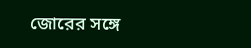জোরের সঙ্গে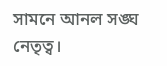সামনে আনল সঙ্ঘ নেতৃত্ব।